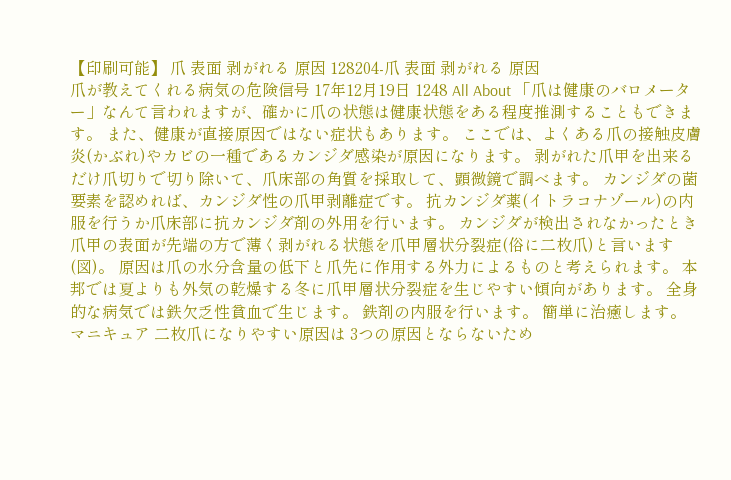【印刷可能】 爪 表面 剥がれる 原因 128204-爪 表面 剥がれる 原因
爪が教えてくれる病気の危険信号 17年12月19日 1248 All About 「爪は健康のバロメーター」なんて言われますが、確かに爪の状態は健康状態をある程度推測することもできます。 また、健康が直接原因ではない症状もあります。 ここでは、よくある爪の接触皮膚炎(かぶれ)やカビの一種であるカンジダ感染が原因になります。 剥がれた爪甲を出来るだけ爪切りで切り除いて、爪床部の角質を採取して、顕微鏡で調べます。 カンジダの菌要素を認めれば、カンジダ性の爪甲剥離症です。 抗カンジダ薬(イトラコナゾール)の内服を行うか爪床部に抗カンジダ剤の外用を行います。 カンジダが検出されなかったとき爪甲の表面が先端の方で薄く剥がれる状態を爪甲層状分裂症(俗に二枚爪)と言います(図)。 原因は爪の水分含量の低下と爪先に作用する外力によるものと考えられます。 本邦では夏よりも外気の乾燥する冬に爪甲層状分裂症を生じやすい傾向があります。 全身的な病気では鉄欠乏性貧血で生じます。 鉄剤の内服を行います。 簡単に治癒します。 マニキュア 二枚爪になりやすい原因は 3つの原因とならないため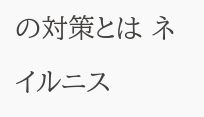の対策とは ネイルニス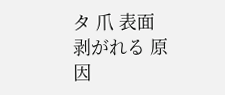タ 爪 表面 剥がれる 原因